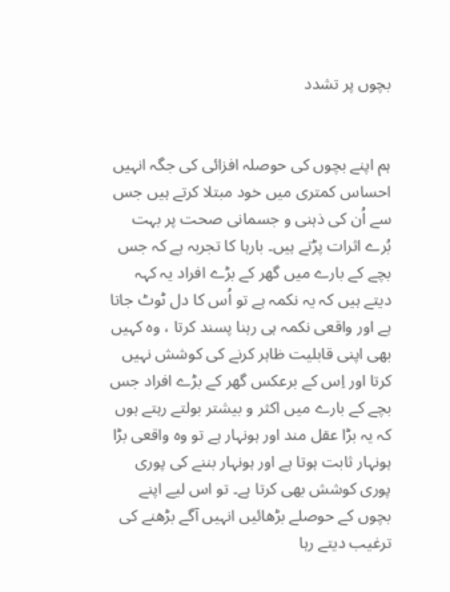بچوں پر تشدد


ہم اپنے بچوں کی حوصلہ افزائی کی جگہ انہیں احساس کمتری میں خود مبتلا کرتے ہیں جس سے اُن کی ذہنی و جسمانی صحت پر بہت بُرے اثرات پڑتے ہیں۔ بارہا کا تجربہ ہے کہ جس بچے کے بارے میں گھر کے بڑے افراد یہ کہہ دیتے ہیں کہ یہ نکمہ ہے تو اُس کا دل ٹوٹ جاتا ہے اور واقعی نکمہ ہی رہنا پسند کرتا ، وہ کہیں بھی اپنی قابلیت ظاہر کرنے کی کوشش نہیں کرتا اور اِس کے برعکس گھر کے بڑے افراد جس بچے کے بارے میں اکثر و بیشتر بولتے رہتے ہوں کہ یہ بڑا عقل مند اور ہونہار ہے تو وہ واقعی بڑا ہونہار ثابت ہوتا ہے اور ہونہار بننے کی پوری پوری کوشش بھی کرتا ہے۔ تو اس لیے اپنے بچوں کے حوصلے بڑھائیں انہیں آگے بڑھنے کی ترغیب دیتے رہا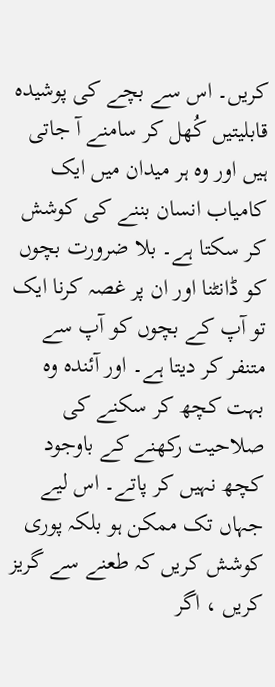کریں۔ اس سے بچے کی پوشیدہ قابلیتیں کُھل کر سامنے آ جاتی ہیں اور وہ ہر میدان میں ایک کامیاب انسان بننے کی کوشش کر سکتا ہے۔ بلا ضرورت بچوں کو ڈانٹنا اور ان پر غصہ کرنا ایک تو آپ کے بچوں کو آپ سے متنفر کر دیتا ہے۔ اور آئندہ وہ بہت کچھ کر سکنے کی صلاحیت رکھنے کے باوجود کچھ نہیں کر پاتے۔ اس لیے جہاں تک ممکن ہو بلکہ پوری کوشش کریں کہ طعنے سے گریز کریں ، اگر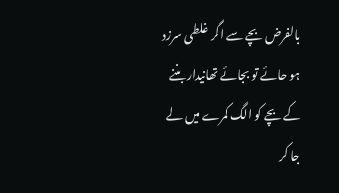بالفرض بچے سے اگر غلطی سرزد ہو حائے تو بجائے تھانیدار بننے کے بچے کو الگ کمرے میں لے جا کر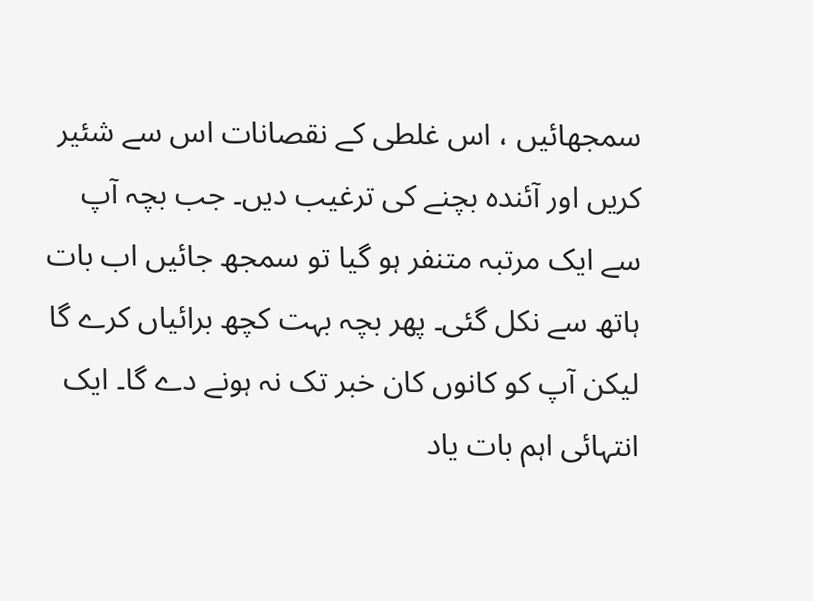سمجھائیں ، اس غلطی کے نقصانات اس سے شئیر کریں اور آئندہ بچنے کی ترغیب دیں۔ جب بچہ آپ سے ایک مرتبہ متنفر ہو گیا تو سمجھ جائیں اب بات ہاتھ سے نکل گئی۔ پھر بچہ بہت کچھ برائیاں کرے گا لیکن آپ کو کانوں کان خبر تک نہ ہونے دے گا۔ ایک انتہائی اہم بات یاد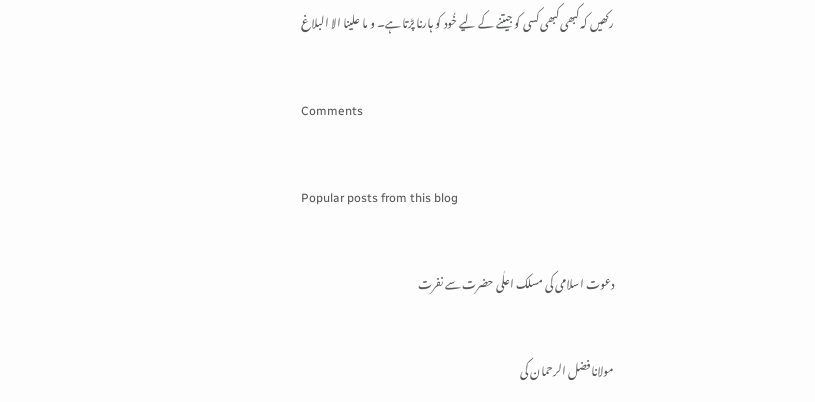رکھیں کہ کبھی کبھی کسی کو جیتنے کے لیے خُود کو ہارنا پڑتا ہے۔ و ما علینا الا البلاغ

Comments

Popular posts from this blog

دعوت اسلامی کی مسلک اعلٰی حضرت سے نفرت

مولانا فضل الرحمان کی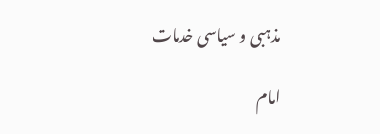مذہبی و سیاسی خدمات

امام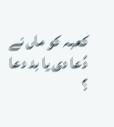کعبہ کو ماں نے دُعا دی یا بد دعا ؟